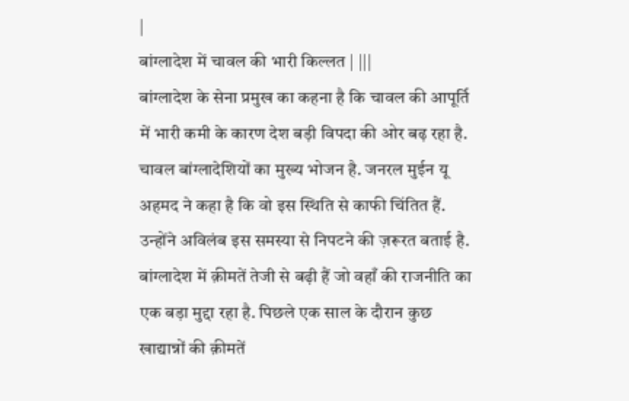|
बांग्लादेश में चावल की भारी किल्लत | |||
बांग्लादेश के सेना प्रमुख का कहना है कि चावल की आपूर्ति में भारी कमी के कारण देश बड़ी विपदा की ओर बढ़ रहा है. चावल बांग्लादेशियों का मुख्य भोजन है. जनरल मुईन यू अहमद ने कहा है कि वो इस स्थिति से काफी चिंतित हैं. उन्होंने अविलंब इस समस्या से निपटने की ज़रूरत बताई है. बांग्लादेश में क़ीमतें तेजी से बढ़ी हैं जो वहाँ की राजनीति का एक बड़ा मुद्दा रहा है. पिछले एक साल के दौरान कुछ खाद्यान्नों की क़ीमतें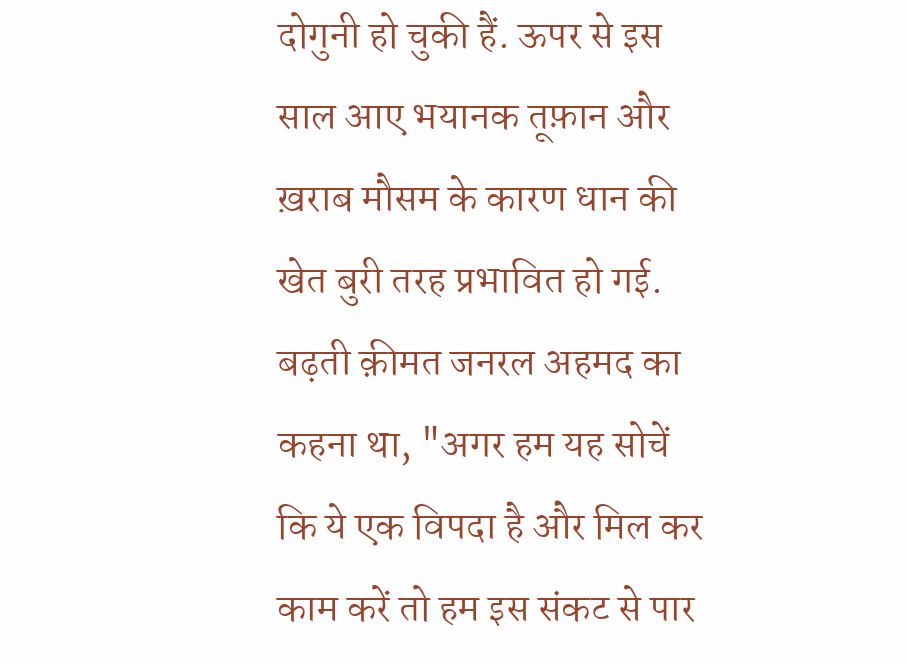दोगुनी हो चुकी हैं. ऊपर से इस साल आए भयानक तूफ़ान और ख़राब मौसम के कारण धान की खेत बुरी तरह प्रभावित हो गई. बढ़ती क़ीमत जनरल अहमद का कहना था, "अगर हम यह सोचें कि ये एक विपदा है और मिल कर काम करें तो हम इस संकट से पार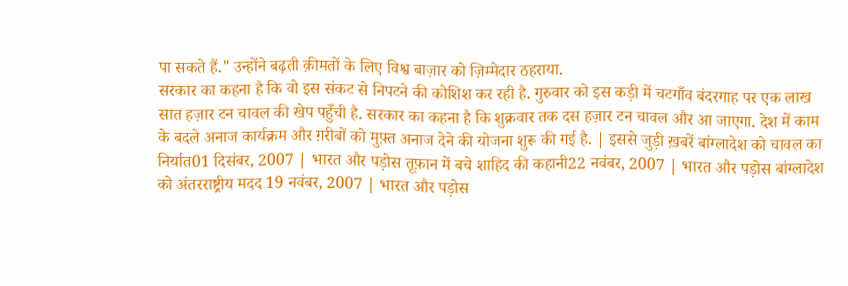पा सकते हैं." उन्होंने बढ़ती क़ीमतों के लिए विश्व बाज़ार को ज़िम्मेदार ठहराया.
सरकार का कहना है कि वो इस संकट से निपटने की कोशिश कर रही है. गुरुवार को इस कड़ी में चटगाँव बंदरगाह पर एक लाख सात हज़ार टन चावल की खेप पहुँची है. सरकार का कहना है कि शुक्रवार तक दस हज़ार टन चावल और आ जाएगा. देश में काम के बदले अनाज कार्यक्रम और ग़रीबों को मुफ़्त अनाज देने की योजना शुरू की गई है. | इससे जुड़ी ख़बरें बांग्लादेश को चावल का निर्यात01 दिसंबर, 2007 | भारत और पड़ोस तूफ़ान में बचे शाहिद की कहानी22 नवंबर, 2007 | भारत और पड़ोस बांग्लादेश को अंतरराष्ट्रीय मदद 19 नवंबर, 2007 | भारत और पड़ोस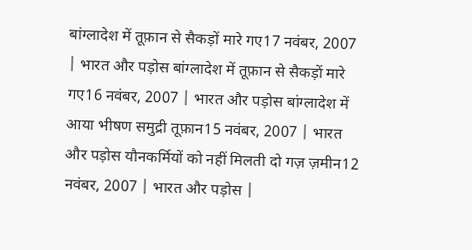बांग्लादेश में तूफ़ान से सैकड़ों मारे गए17 नवंबर, 2007 | भारत और पड़ोस बांग्लादेश में तूफ़ान से सैकड़ों मारे गए16 नवंबर, 2007 | भारत और पड़ोस बांग्लादेश में आया भीषण समुद्री तूफ़ान15 नवंबर, 2007 | भारत और पड़ोस यौनकर्मियों को नहीं मिलती दो गज़ ज़मीन12 नवंबर, 2007 | भारत और पड़ोस |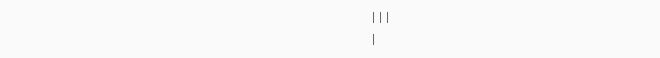|||
|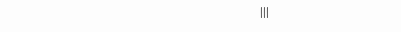|||